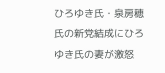ひろゆき氏・泉房穂氏の新党結成にひろゆき氏の妻が激怒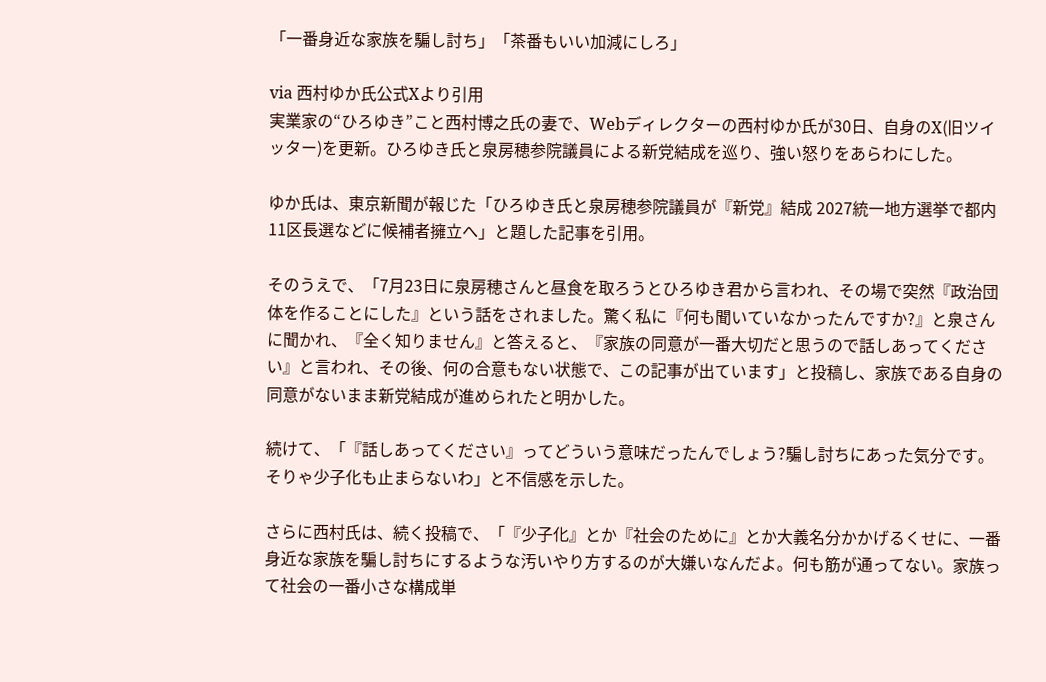「一番身近な家族を騙し討ち」「茶番もいい加減にしろ」

via 西村ゆか氏公式Xより引用
実業家の“ひろゆき”こと西村博之氏の妻で、Webディレクターの西村ゆか氏が30日、自身のX(旧ツイッター)を更新。ひろゆき氏と泉房穂参院議員による新党結成を巡り、強い怒りをあらわにした。

ゆか氏は、東京新聞が報じた「ひろゆき氏と泉房穂参院議員が『新党』結成 2027統一地方選挙で都内11区長選などに候補者擁立へ」と題した記事を引用。

そのうえで、「7月23日に泉房穂さんと昼食を取ろうとひろゆき君から言われ、その場で突然『政治団体を作ることにした』という話をされました。驚く私に『何も聞いていなかったんですか?』と泉さんに聞かれ、『全く知りません』と答えると、『家族の同意が一番大切だと思うので話しあってください』と言われ、その後、何の合意もない状態で、この記事が出ています」と投稿し、家族である自身の同意がないまま新党結成が進められたと明かした。

続けて、「『話しあってください』ってどういう意味だったんでしょう?騙し討ちにあった気分です。そりゃ少子化も止まらないわ」と不信感を示した。

さらに西村氏は、続く投稿で、「『少子化』とか『社会のために』とか大義名分かかげるくせに、一番身近な家族を騙し討ちにするような汚いやり方するのが大嫌いなんだよ。何も筋が通ってない。家族って社会の一番小さな構成単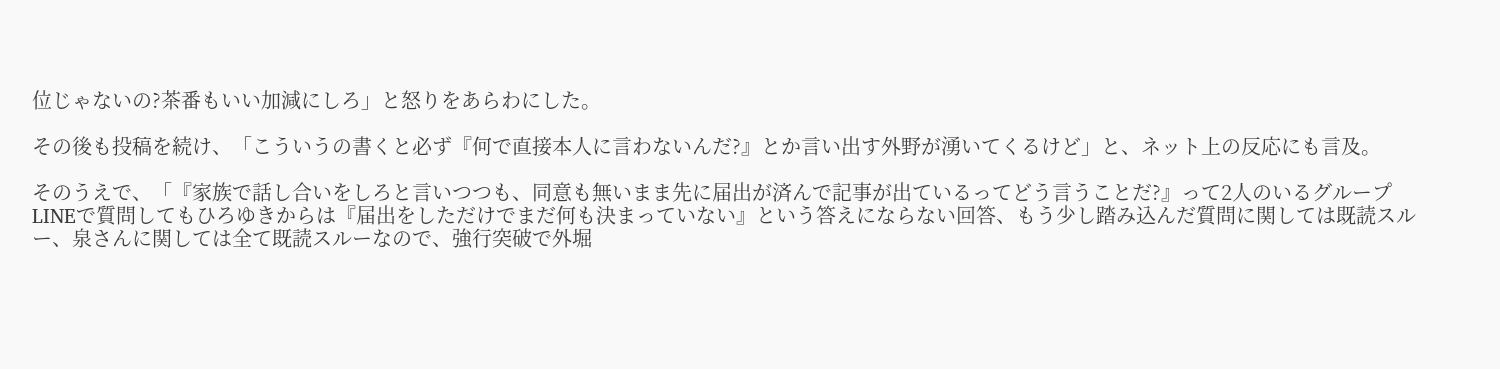位じゃないの?茶番もいい加減にしろ」と怒りをあらわにした。

その後も投稿を続け、「こういうの書くと必ず『何で直接本人に言わないんだ?』とか言い出す外野が湧いてくるけど」と、ネット上の反応にも言及。

そのうえで、「『家族で話し合いをしろと言いつつも、同意も無いまま先に届出が済んで記事が出ているってどう言うことだ?』って2人のいるグループLINEで質問してもひろゆきからは『届出をしただけでまだ何も決まっていない』という答えにならない回答、もう少し踏み込んだ質問に関しては既読スルー、泉さんに関しては全て既読スルーなので、強行突破で外堀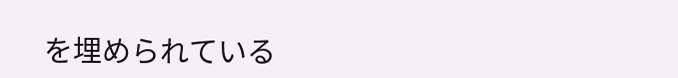を埋められている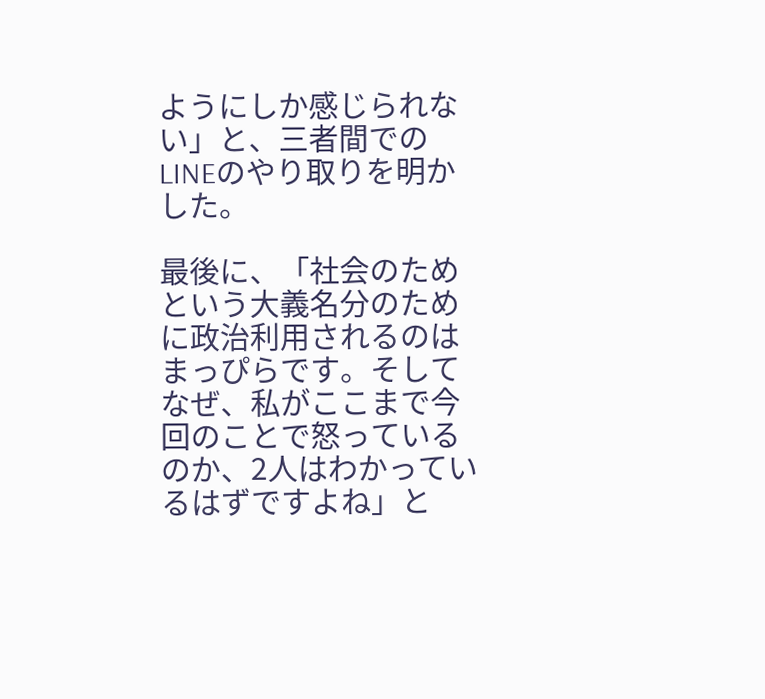ようにしか感じられない」と、三者間でのLINEのやり取りを明かした。

最後に、「社会のためという大義名分のために政治利用されるのはまっぴらです。そしてなぜ、私がここまで今回のことで怒っているのか、2人はわかっているはずですよね」と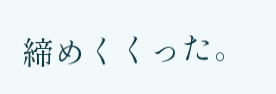締めくくった。